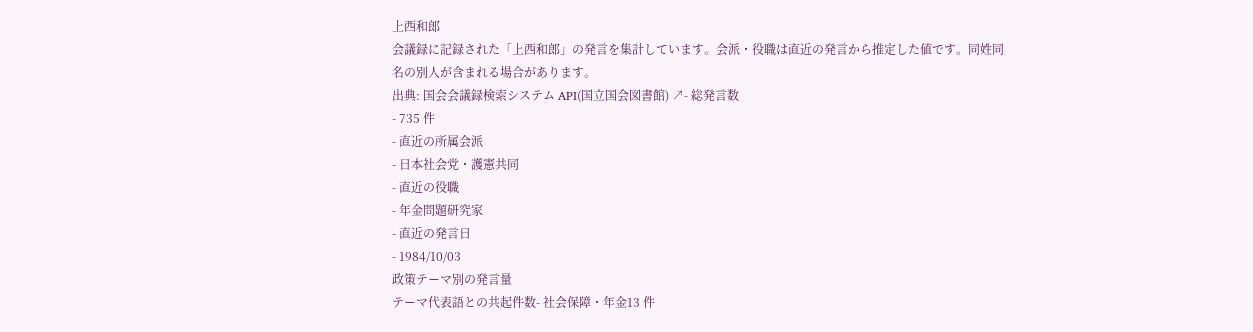上西和郎
会議録に記録された「上西和郎」の発言を集計しています。会派・役職は直近の発言から推定した値です。同姓同名の別人が含まれる場合があります。
出典: 国会会議録検索システム API(国立国会図書館) ↗- 総発言数
- 735 件
- 直近の所属会派
- 日本社会党・護憲共同
- 直近の役職
- 年金問題研究家
- 直近の発言日
- 1984/10/03
政策テーマ別の発言量
テーマ代表語との共起件数- 社会保障・年金13 件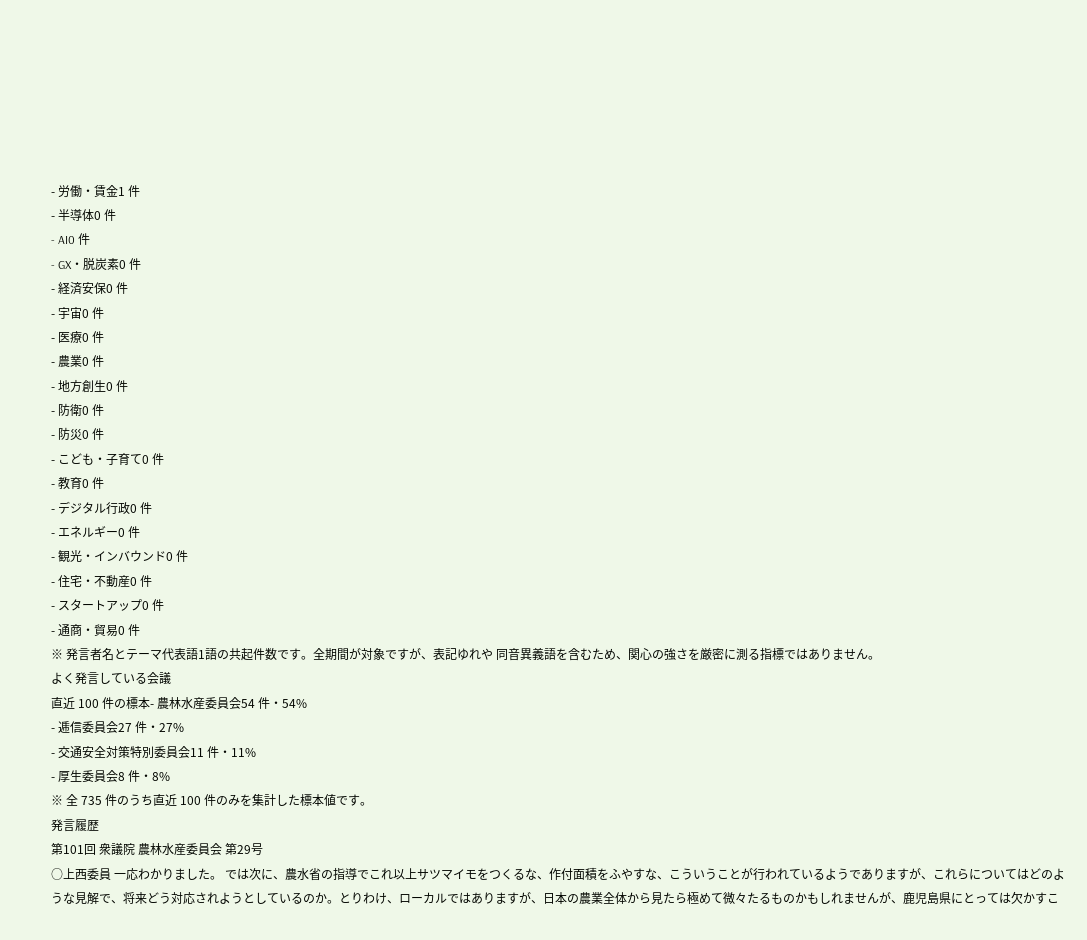- 労働・賃金1 件
- 半導体0 件
- AI0 件
- GX・脱炭素0 件
- 経済安保0 件
- 宇宙0 件
- 医療0 件
- 農業0 件
- 地方創生0 件
- 防衛0 件
- 防災0 件
- こども・子育て0 件
- 教育0 件
- デジタル行政0 件
- エネルギー0 件
- 観光・インバウンド0 件
- 住宅・不動産0 件
- スタートアップ0 件
- 通商・貿易0 件
※ 発言者名とテーマ代表語1語の共起件数です。全期間が対象ですが、表記ゆれや 同音異義語を含むため、関心の強さを厳密に測る指標ではありません。
よく発言している会議
直近 100 件の標本- 農林水産委員会54 件・54%
- 逓信委員会27 件・27%
- 交通安全対策特別委員会11 件・11%
- 厚生委員会8 件・8%
※ 全 735 件のうち直近 100 件のみを集計した標本値です。
発言履歴
第101回 衆議院 農林水産委員会 第29号
○上西委員 一応わかりました。 では次に、農水省の指導でこれ以上サツマイモをつくるな、作付面積をふやすな、こういうことが行われているようでありますが、これらについてはどのような見解で、将来どう対応されようとしているのか。とりわけ、ローカルではありますが、日本の農業全体から見たら極めて微々たるものかもしれませんが、鹿児島県にとっては欠かすこ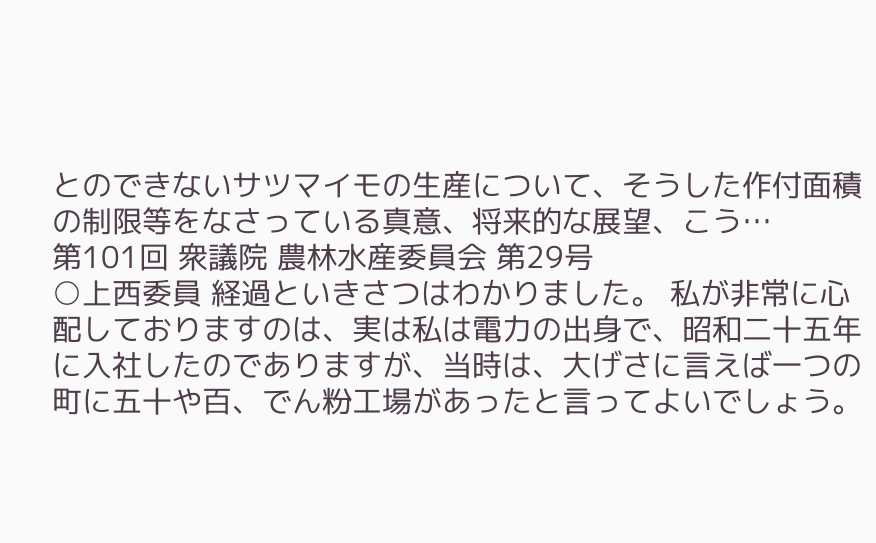とのできないサツマイモの生産について、そうした作付面積の制限等をなさっている真意、将来的な展望、こう…
第101回 衆議院 農林水産委員会 第29号
○上西委員 経過といきさつはわかりました。 私が非常に心配しておりますのは、実は私は電力の出身で、昭和二十五年に入社したのでありますが、当時は、大げさに言えば一つの町に五十や百、でん粉工場があったと言ってよいでしょう。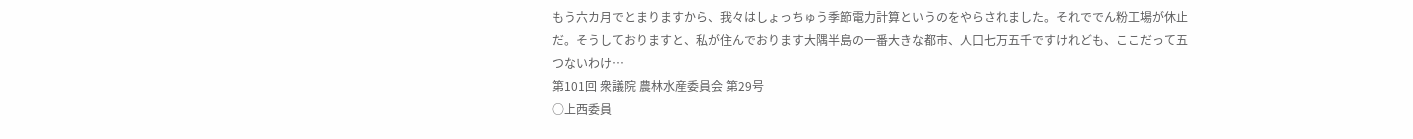もう六カ月でとまりますから、我々はしょっちゅう季節電力計算というのをやらされました。それででん粉工場が休止だ。そうしておりますと、私が住んでおります大隅半島の一番大きな都市、人口七万五千ですけれども、ここだって五つないわけ…
第101回 衆議院 農林水産委員会 第29号
○上西委員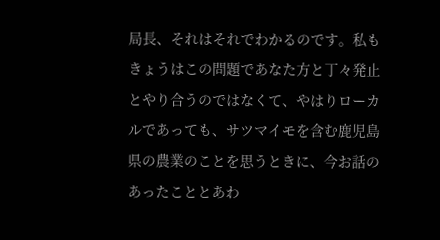局長、それはそれでわかるのです。私もきょうはこの問題であなた方と丁々発止とやり合うのではなくて、やはりローカルであっても、サツマイモを含む鹿児島県の農業のことを思うときに、今お話のあったこととあわ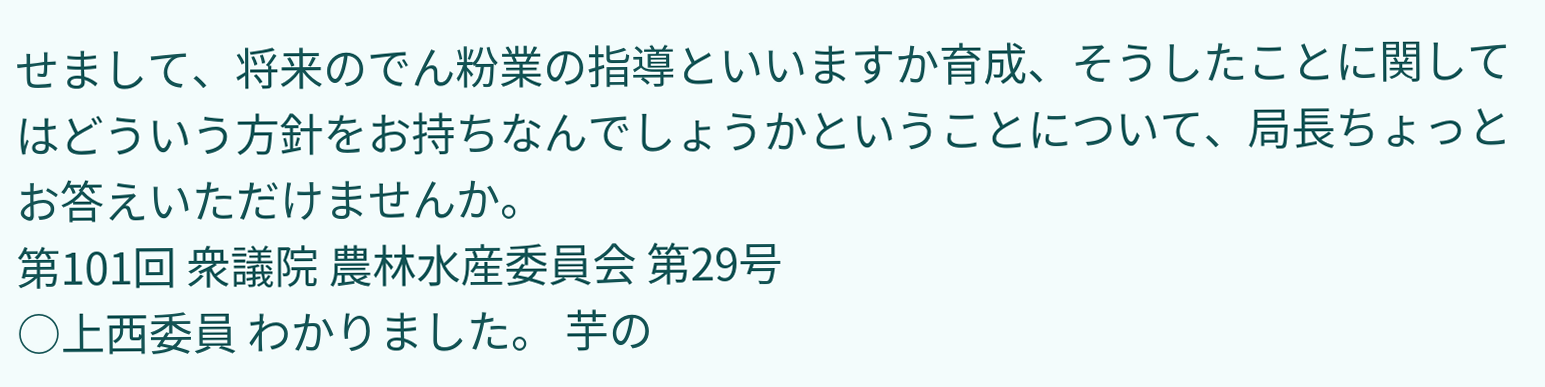せまして、将来のでん粉業の指導といいますか育成、そうしたことに関してはどういう方針をお持ちなんでしょうかということについて、局長ちょっとお答えいただけませんか。
第101回 衆議院 農林水産委員会 第29号
○上西委員 わかりました。 芋の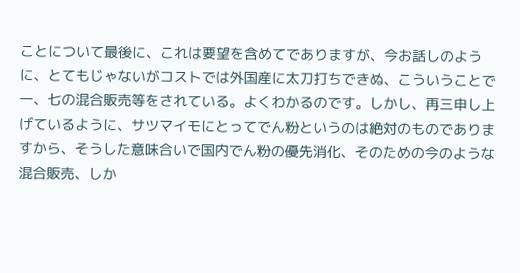ことについて最後に、これは要望を含めてでありますが、今お話しのように、とてもじゃないがコストでは外国産に太刀打ちできぬ、こういうことで一、七の混合販売等をされている。よくわかるのです。しかし、再三申し上げているように、サツマイモにとってでん粉というのは絶対のものでありますから、そうした意味合いで国内でん粉の優先消化、そのための今のような混合販売、しか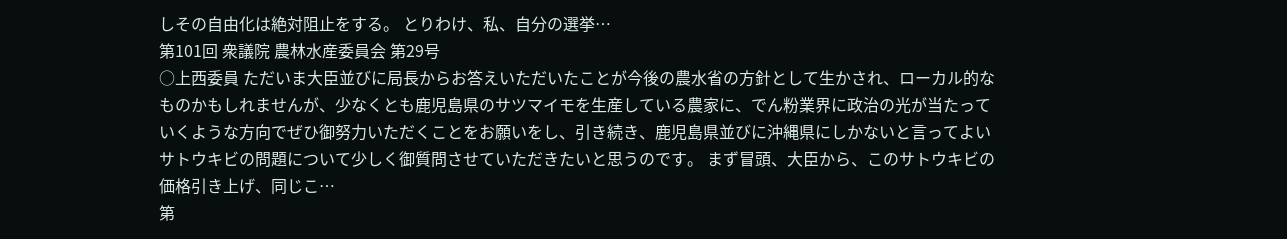しその自由化は絶対阻止をする。 とりわけ、私、自分の選挙…
第101回 衆議院 農林水産委員会 第29号
○上西委員 ただいま大臣並びに局長からお答えいただいたことが今後の農水省の方針として生かされ、ローカル的なものかもしれませんが、少なくとも鹿児島県のサツマイモを生産している農家に、でん粉業界に政治の光が当たっていくような方向でぜひ御努力いただくことをお願いをし、引き続き、鹿児島県並びに沖縄県にしかないと言ってよいサトウキビの問題について少しく御質問させていただきたいと思うのです。 まず冒頭、大臣から、このサトウキビの価格引き上げ、同じこ…
第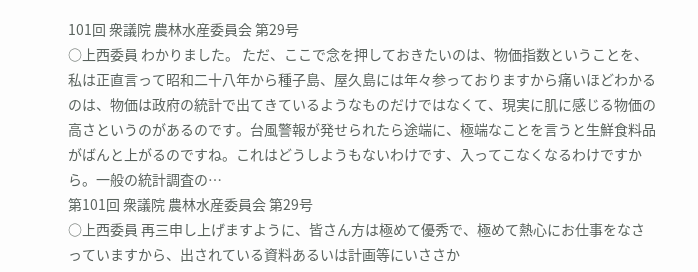101回 衆議院 農林水産委員会 第29号
○上西委員 わかりました。 ただ、ここで念を押しておきたいのは、物価指数ということを、私は正直言って昭和二十八年から種子島、屋久島には年々参っておりますから痛いほどわかるのは、物価は政府の統計で出てきているようなものだけではなくて、現実に肌に感じる物価の高さというのがあるのです。台風警報が発せられたら途端に、極端なことを言うと生鮮食料品がばんと上がるのですね。これはどうしようもないわけです、入ってこなくなるわけですから。一般の統計調査の…
第101回 衆議院 農林水産委員会 第29号
○上西委員 再三申し上げますように、皆さん方は極めて優秀で、極めて熱心にお仕事をなさっていますから、出されている資料あるいは計画等にいささか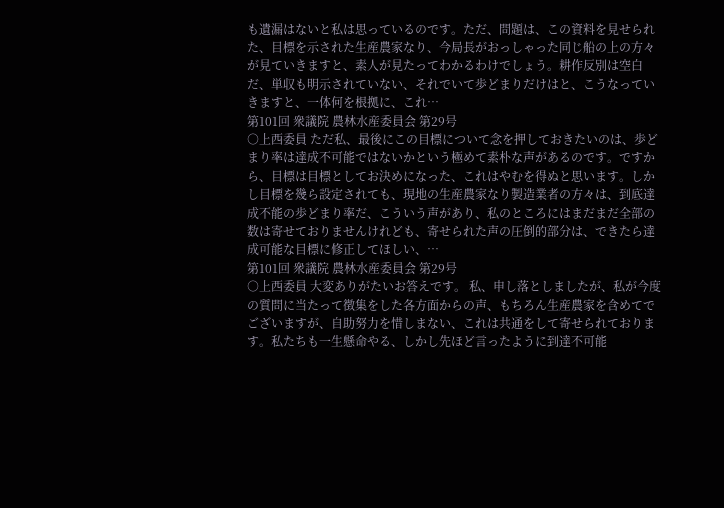も遺漏はないと私は思っているのです。ただ、問題は、この資料を見せられた、目標を示された生産農家なり、今局長がおっしゃった同じ船の上の方々が見ていきますと、素人が見たってわかるわけでしょう。耕作反別は空白だ、単収も明示されていない、それでいて歩どまりだけはと、こうなっていきますと、一体何を根拠に、これ…
第101回 衆議院 農林水産委員会 第29号
○上西委員 ただ私、最後にこの目標について念を押しておきたいのは、歩どまり率は達成不可能ではないかという極めて素朴な声があるのです。ですから、目標は目標としてお決めになった、これはやむを得ぬと思います。しかし目標を幾ら設定されても、現地の生産農家なり製造業者の方々は、到底達成不能の歩どまり率だ、こういう声があり、私のところにはまだまだ全部の数は寄せておりませんけれども、寄せられた声の圧倒的部分は、できたら達成可能な目標に修正してほしい、…
第101回 衆議院 農林水産委員会 第29号
○上西委員 大変ありがたいお答えです。 私、申し落としましたが、私が今度の質問に当たって徴集をした各方面からの声、もちろん生産農家を含めてでございますが、自助努力を惜しまない、これは共通をして寄せられております。私たちも一生懸命やる、しかし先ほど言ったように到達不可能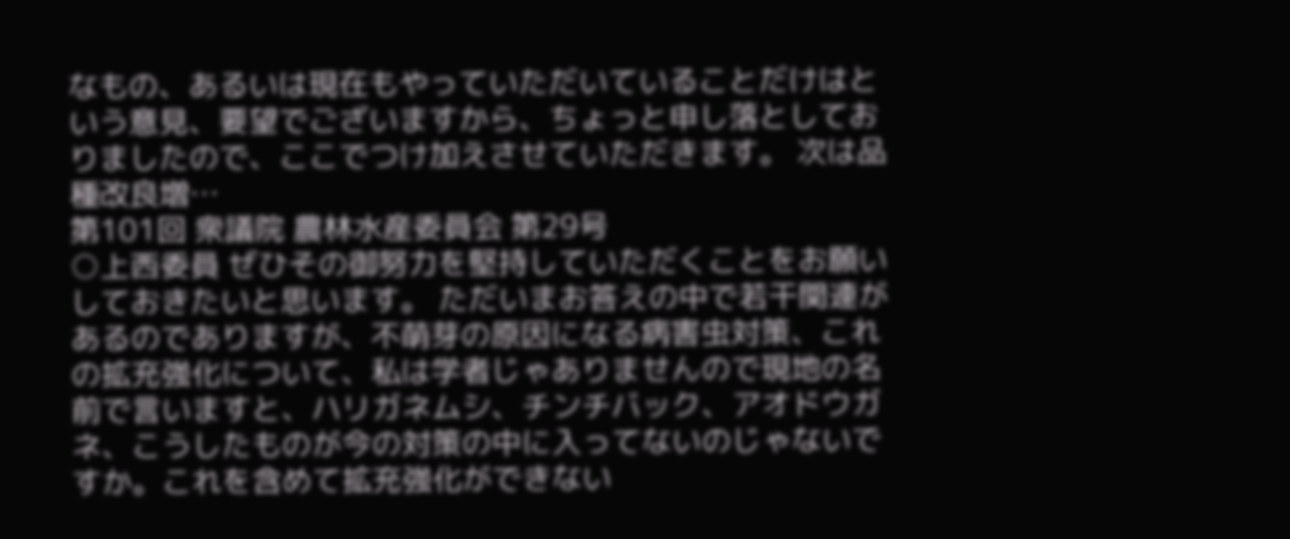なもの、あるいは現在もやっていただいていることだけはという意見、要望でございますから、ちょっと申し落としておりましたので、ここでつけ加えさせていただきます。 次は品種改良増…
第101回 衆議院 農林水産委員会 第29号
○上西委員 ぜひその御努力を堅持していただくことをお願いしておきたいと思います。 ただいまお答えの中で若干関連があるのでありますが、不萌芽の原因になる病害虫対策、これの拡充強化について、私は学者じゃありませんので現地の名前で言いますと、ハリガネムシ、チンチバック、アオドウガネ、こうしたものが今の対策の中に入ってないのじゃないですか。これを含めて拡充強化ができない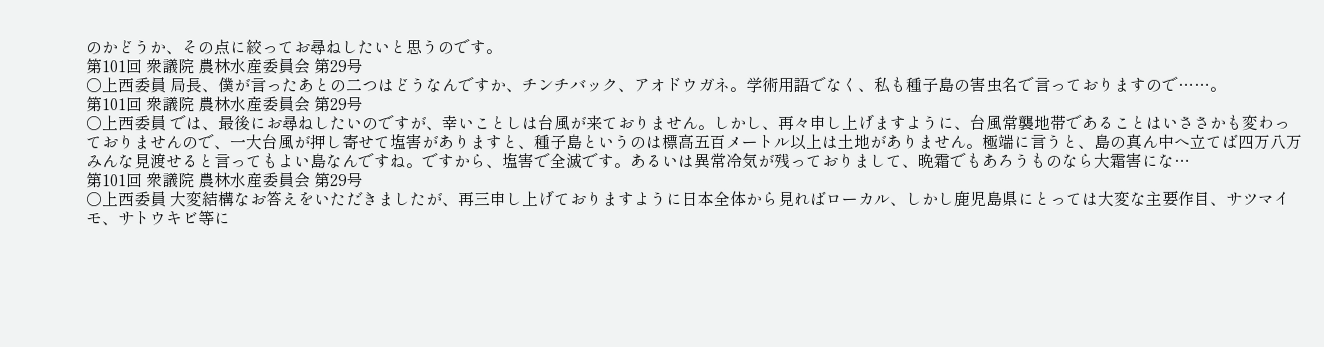のかどうか、その点に絞ってお尋ねしたいと思うのです。
第101回 衆議院 農林水産委員会 第29号
○上西委員 局長、僕が言ったあとの二つはどうなんですか、チンチバック、アオドウガネ。学術用語でなく、私も種子島の害虫名で言っておりますので……。
第101回 衆議院 農林水産委員会 第29号
○上西委員 では、最後にお尋ねしたいのですが、幸いことしは台風が来ておりません。しかし、再々申し上げますように、台風常襲地帯であることはいささかも変わっておりませんので、一大台風が押し寄せて塩害がありますと、種子島というのは標高五百メートル以上は土地がありません。極端に言うと、島の真ん中へ立てば四万八万みんな見渡せると言ってもよい島なんですね。ですから、塩害で全滅です。あるいは異常冷気が残っておりまして、晩霜でもあろうものなら大霜害にな…
第101回 衆議院 農林水産委員会 第29号
○上西委員 大変結構なお答えをいただきましたが、再三申し上げておりますように日本全体から見ればローカル、しかし鹿児島県にとっては大変な主要作目、サツマイモ、サトウキビ等に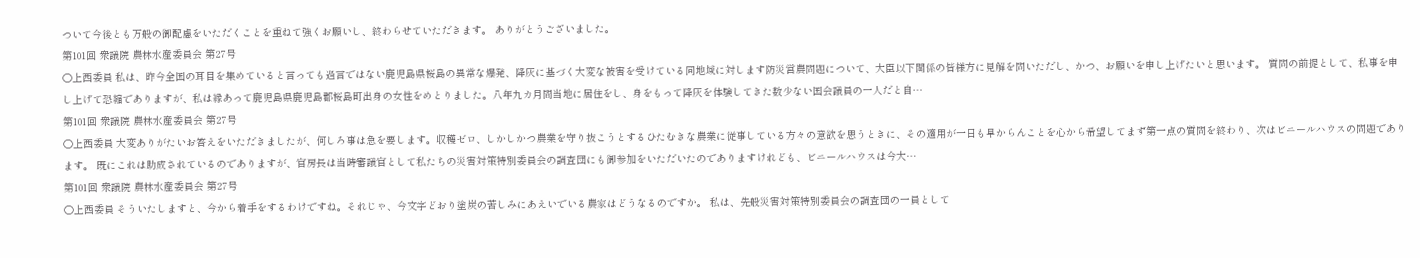ついて今後とも万般の御配慮をいただくことを重ねて強くお願いし、終わらせていただきます。 ありがとうございました。
第101回 衆議院 農林水産委員会 第27号
○上西委員 私は、昨今全国の耳目を集めていると言っても過言ではない鹿児島県桜島の異常な爆発、降灰に基づく大変な被害を受けている同地域に対します防災営農問題について、大臣以下関係の皆様方に見解を問いただし、かつ、お願いを申し上げたいと思います。 質問の前提として、私事を申し上げて恐縮でありますが、私は縁あって鹿児島県鹿児島郡桜島町出身の女性をめとりました。八年九カ月間当地に居住をし、身をもって降灰を体験してきた数少ない国会議員の一人だと自…
第101回 衆議院 農林水産委員会 第27号
○上西委員 大変ありがたいお答えをいただきましたが、何しろ事は急を要します。収穫ゼロ、しかしかつ農業を守り抜こうとするひたむきな農業に従事している方々の意欲を思うときに、その適用が一日も早からんことを心から希望してまず第一点の質問を終わり、次はビニールハウスの問題であります。 既にこれは助成されているのでありますが、官房長は当時審議官として私たちの災害対策特別委員会の調査団にも御参加をいただいたのでありますけれども、ビニールハウスは今大…
第101回 衆議院 農林水産委員会 第27号
○上西委員 そういたしますと、今から着手をするわけですね。それじゃ、今文字どおり塗炭の苦しみにあえいでいる農家はどうなるのですか。 私は、先般災害対策特別委員会の調査団の一員として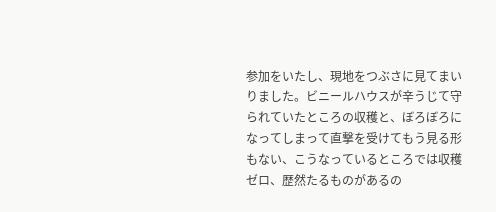参加をいたし、現地をつぶさに見てまいりました。ビニールハウスが辛うじて守られていたところの収穫と、ぼろぼろになってしまって直撃を受けてもう見る形もない、こうなっているところでは収穫ゼロ、歴然たるものがあるの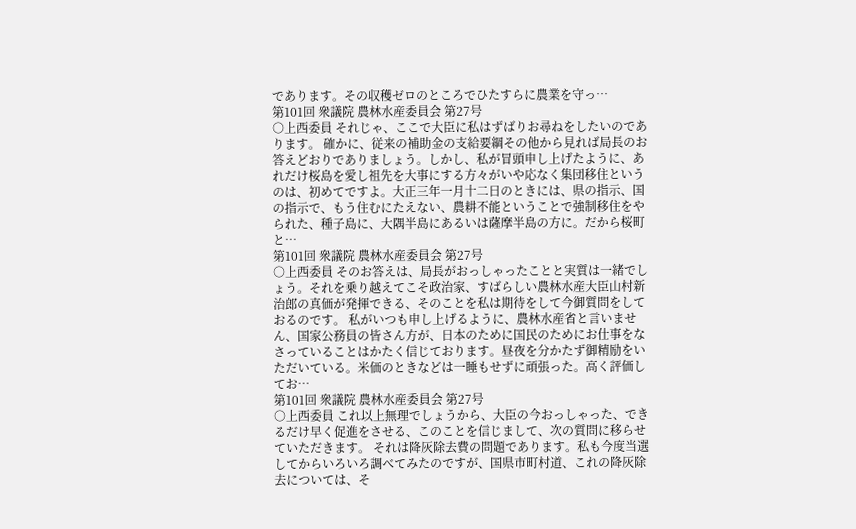であります。その収穫ゼロのところでひたすらに農業を守っ…
第101回 衆議院 農林水産委員会 第27号
○上西委員 それじゃ、ここで大臣に私はずばりお尋ねをしたいのであります。 確かに、従来の補助金の支給要綱その他から見れば局長のお答えどおりでありましょう。しかし、私が冒頭申し上げたように、あれだけ桜島を愛し祖先を大事にする方々がいや応なく集団移住というのは、初めてですよ。大正三年一月十二日のときには、県の指示、国の指示で、もう住むにたえない、農耕不能ということで強制移住をやられた、種子島に、大隅半島にあるいは薩摩半島の方に。だから桜町と…
第101回 衆議院 農林水産委員会 第27号
○上西委員 そのお答えは、局長がおっしゃったことと実質は一緒でしょう。それを乗り越えてこそ政治家、すばらしい農林水産大臣山村新治郎の真価が発揮できる、そのことを私は期待をして今御質問をしておるのです。 私がいつも申し上げるように、農林水産省と言いません、国家公務員の皆さん方が、日本のために国民のためにお仕事をなさっていることはかたく信じております。昼夜を分かたず御精励をいただいている。米価のときなどは一睡もせずに頑張った。高く評価してお…
第101回 衆議院 農林水産委員会 第27号
○上西委員 これ以上無理でしょうから、大臣の今おっしゃった、できるだけ早く促進をさせる、このことを信じまして、次の質問に移らせていただきます。 それは降灰除去費の問題であります。私も今度当選してからいろいろ調べてみたのですが、国県市町村道、これの降灰除去については、そ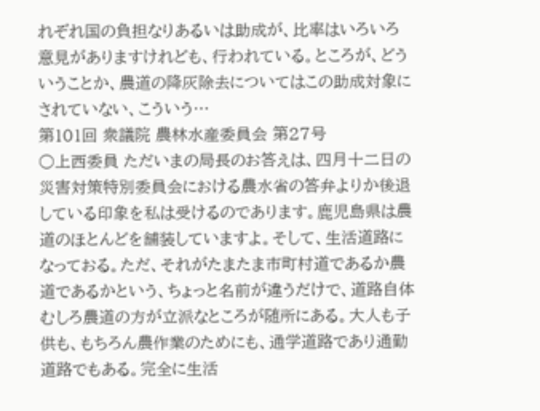れぞれ国の負担なりあるいは助成が、比率はいろいろ意見がありますけれども、行われている。ところが、どういうことか、農道の降灰除去についてはこの助成対象にされていない、こういう…
第101回 衆議院 農林水産委員会 第27号
○上西委員 ただいまの局長のお答えは、四月十二日の災害対策特別委員会における農水省の答弁よりか後退している印象を私は受けるのであります。鹿児島県は農道のほとんどを舗装していますよ。そして、生活道路になっておる。ただ、それがたまたま市町村道であるか農道であるかという、ちょっと名前が違うだけで、道路自体むしろ農道の方が立派なところが随所にある。大人も子供も、もちろん農作業のためにも、通学道路であり通勤道路でもある。完全に生活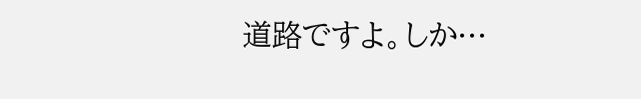道路ですよ。しか…